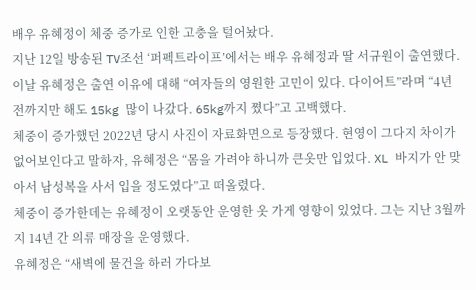배우 유혜정이 체중 증가로 인한 고충을 털어놨다.
지난 12일 방송된 TV조선 ‘퍼펙트라이프’에서는 배우 유혜정과 딸 서규원이 출연했다.
이날 유혜정은 출연 이유에 대해 “여자들의 영원한 고민이 있다. 다이어트”라며 “4년 전까지만 해도 15kg 많이 나갔다. 65kg까지 쪘다”고 고백했다.
체중이 증가했던 2022년 당시 사진이 자료화면으로 등장했다. 현영이 그다지 차이가 없어보인다고 말하자, 유혜정은 “몸을 가려야 하니까 큰옷만 입었다. XL 바지가 안 맞아서 남성복을 사서 입을 정도였다”고 떠올렸다.
체중이 증가한데는 유혜정이 오랫동안 운영한 옷 가게 영향이 있었다. 그는 지난 3월까지 14년 간 의류 매장을 운영했다.
유혜정은 “새벽에 물건을 하러 가다보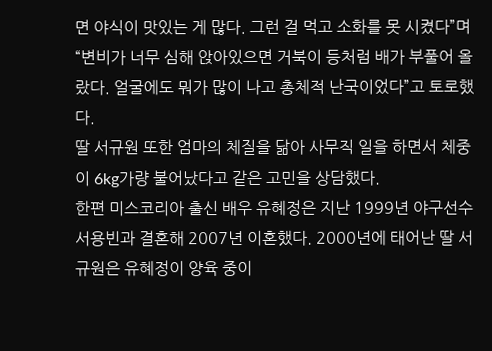면 야식이 맛있는 게 많다. 그런 걸 먹고 소화를 못 시켰다”며 “변비가 너무 심해 앉아있으면 거북이 등처럼 배가 부풀어 올랐다. 얼굴에도 뭐가 많이 나고 총체적 난국이었다”고 토로했다.
딸 서규원 또한 엄마의 체질을 닮아 사무직 일을 하면서 체중이 6kg가량 불어났다고 같은 고민을 상담했다.
한편 미스코리아 출신 배우 유혜정은 지난 1999년 야구선수 서용빈과 결혼해 2007년 이혼했다. 2000년에 태어난 딸 서규원은 유혜정이 양육 중이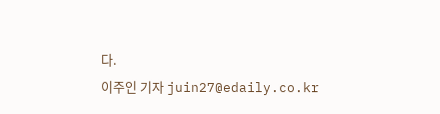다.
이주인 기자 juin27@edaily.co.kr